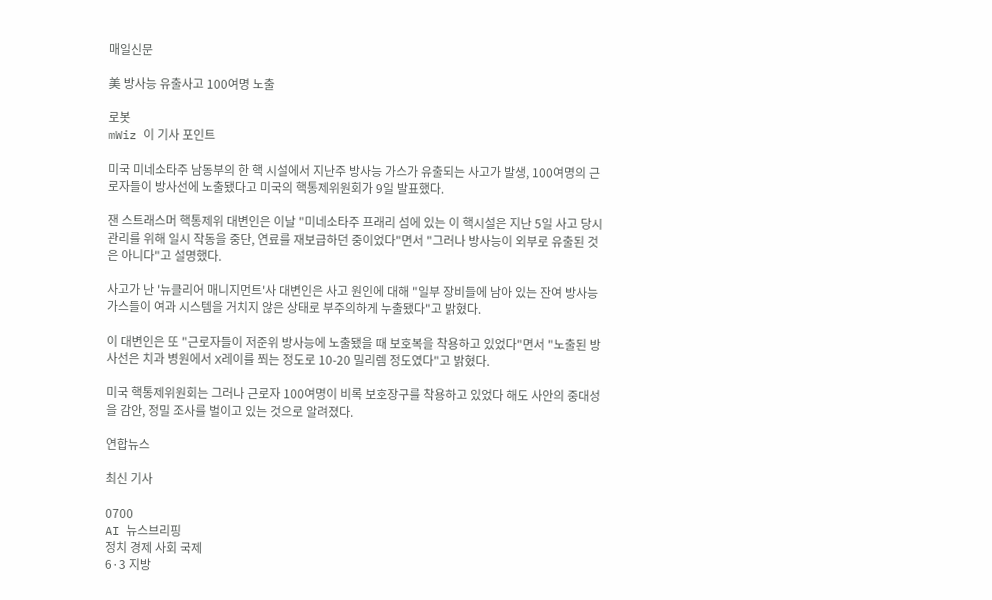매일신문

美 방사능 유출사고 100여명 노출

로봇
mWiz 이 기사 포인트

미국 미네소타주 남동부의 한 핵 시설에서 지난주 방사능 가스가 유출되는 사고가 발생, 100여명의 근로자들이 방사선에 노출됐다고 미국의 핵통제위원회가 9일 발표했다.

잰 스트래스머 핵통제위 대변인은 이날 "미네소타주 프래리 섬에 있는 이 핵시설은 지난 5일 사고 당시 관리를 위해 일시 작동을 중단, 연료를 재보급하던 중이었다"면서 "그러나 방사능이 외부로 유출된 것은 아니다"고 설명했다.

사고가 난 '뉴클리어 매니지먼트'사 대변인은 사고 원인에 대해 "일부 장비들에 남아 있는 잔여 방사능 가스들이 여과 시스템을 거치지 않은 상태로 부주의하게 누출됐다"고 밝혔다.

이 대변인은 또 "근로자들이 저준위 방사능에 노출됐을 때 보호복을 착용하고 있었다"면서 "노출된 방사선은 치과 병원에서 X레이를 쬐는 정도로 10-20 밀리렘 정도였다"고 밝혔다.

미국 핵통제위원회는 그러나 근로자 100여명이 비록 보호장구를 착용하고 있었다 해도 사안의 중대성을 감안, 정밀 조사를 벌이고 있는 것으로 알려졌다.

연합뉴스

최신 기사

0700
AI 뉴스브리핑
정치 경제 사회 국제
6·3 지방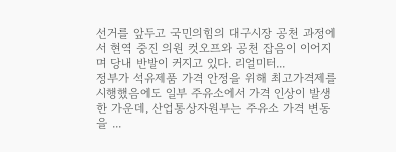선거를 앞두고 국민의힘의 대구시장 공천 과정에서 현역 중진 의원 컷오프와 공천 잡음이 이어지며 당내 반발이 커지고 있다. 리얼미터...
정부가 석유제품 가격 안정을 위해 최고가격제를 시행했음에도 일부 주유소에서 가격 인상이 발생한 가운데, 산업통상자원부는 주유소 가격 변동을 ...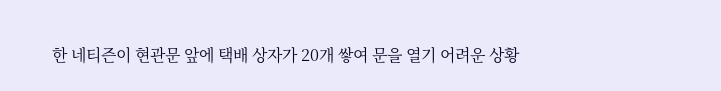한 네티즌이 현관문 앞에 택배 상자가 20개 쌓여 문을 열기 어려운 상황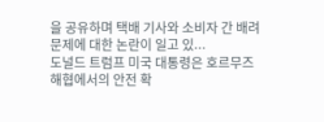을 공유하며 택배 기사와 소비자 간 배려 문제에 대한 논란이 일고 있...
도널드 트럼프 미국 대통령은 호르무즈 해협에서의 안전 확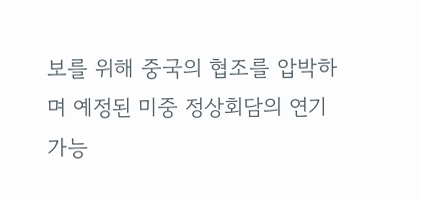보를 위해 중국의 협조를 압박하며 예정된 미중 정상회담의 연기 가능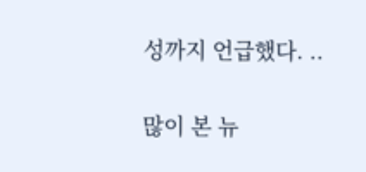성까지 언급했다. ..

많이 본 뉴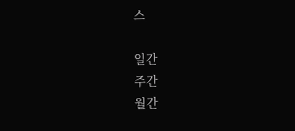스

일간
주간
월간